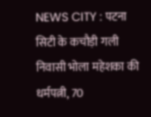NEWS CITY : पटना सिटी के कचौड़ी गली निवासी भोला महेशका की धर्मपत्नी, 70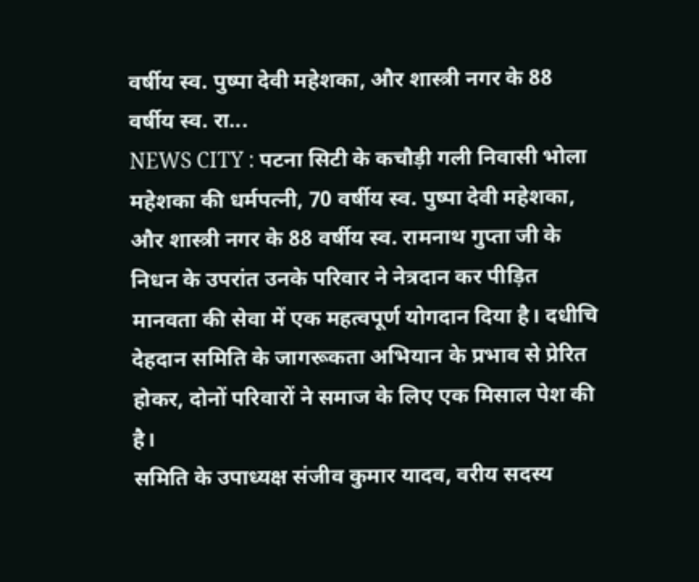वर्षीय स्व. पुष्पा देवी महेशका, और शास्त्री नगर के 88 वर्षीय स्व. रा...
NEWS CITY : पटना सिटी के कचौड़ी गली निवासी भोला महेशका की धर्मपत्नी, 70 वर्षीय स्व. पुष्पा देवी महेशका, और शास्त्री नगर के 88 वर्षीय स्व. रामनाथ गुप्ता जी के निधन के उपरांत उनके परिवार ने नेत्रदान कर पीड़ित मानवता की सेवा में एक महत्वपूर्ण योगदान दिया है। दधीचि देहदान समिति के जागरूकता अभियान के प्रभाव से प्रेरित होकर, दोनों परिवारों ने समाज के लिए एक मिसाल पेश की है।
समिति के उपाध्यक्ष संजीव कुमार यादव, वरीय सदस्य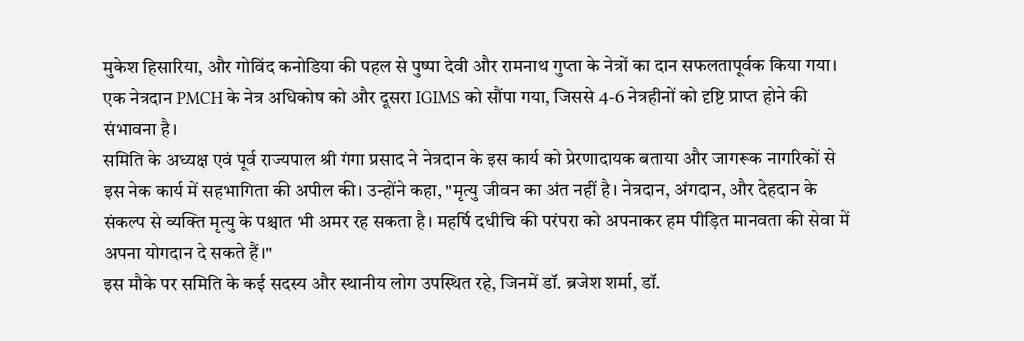मुकेश हिसारिया, और गोविंद कनोडिया की पहल से पुष्पा देवी और रामनाथ गुप्ता के नेत्रों का दान सफलतापूर्वक किया गया। एक नेत्रदान PMCH के नेत्र अधिकोष को और दूसरा IGIMS को सौंपा गया, जिससे 4-6 नेत्रहीनों को दृष्टि प्राप्त होने की संभावना है।
समिति के अध्यक्ष एवं पूर्व राज्यपाल श्री गंगा प्रसाद ने नेत्रदान के इस कार्य को प्रेरणादायक बताया और जागरूक नागरिकों से इस नेक कार्य में सहभागिता की अपील की। उन्होंने कहा, "मृत्यु जीवन का अंत नहीं है। नेत्रदान, अंगदान, और देहदान के संकल्प से व्यक्ति मृत्यु के पश्चात भी अमर रह सकता है। महर्षि दधीचि की परंपरा को अपनाकर हम पीड़ित मानवता की सेवा में अपना योगदान दे सकते हैं।"
इस मौके पर समिति के कई सदस्य और स्थानीय लोग उपस्थित रहे, जिनमें डॉ. ब्रजेश शर्मा, डॉ.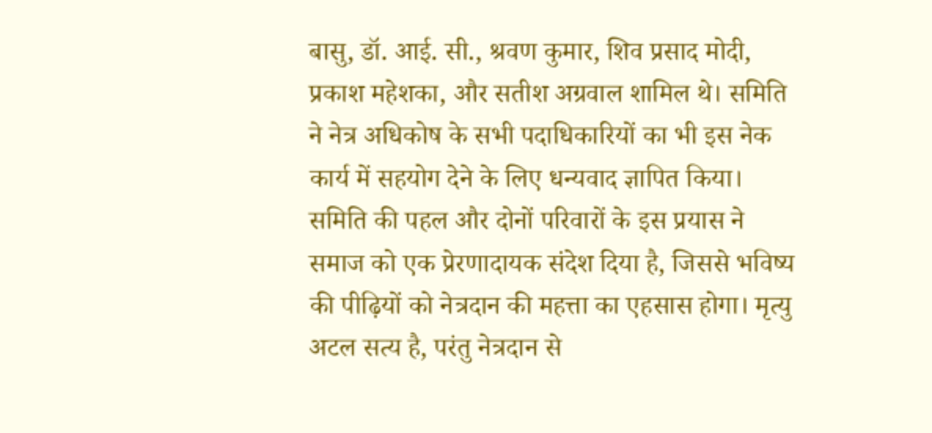बासु, डॉ. आई. सी., श्रवण कुमार, शिव प्रसाद मोदी, प्रकाश महेशका, और सतीश अग्रवाल शामिल थे। समिति ने नेत्र अधिकोष के सभी पदाधिकारियों का भी इस नेक कार्य में सहयोग देने के लिए धन्यवाद ज्ञापित किया।
समिति की पहल और दोनों परिवारों के इस प्रयास ने समाज को एक प्रेरणादायक संदेश दिया है, जिससे भविष्य की पीढ़ियों को नेत्रदान की महत्ता का एहसास होगा। मृत्यु अटल सत्य है, परंतु नेत्रदान से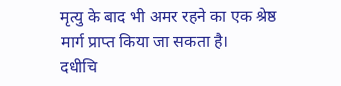मृत्यु के बाद भी अमर रहने का एक श्रेष्ठ मार्ग प्राप्त किया जा सकता है।
दधीचि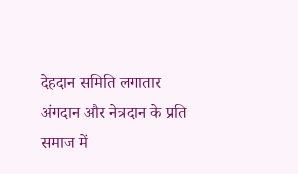देहदान समिति लगातार अंगदान और नेत्रदान के प्रति समाज में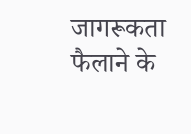जागरूकता फैलाने के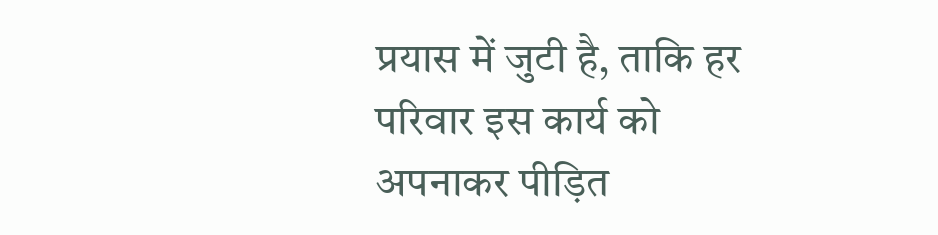प्रयास में जुटी है, ताकि हर परिवार इस कार्य को अपनाकर पीड़ित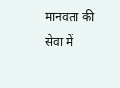मानवता की सेवा में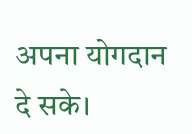अपना योगदान दे सके।